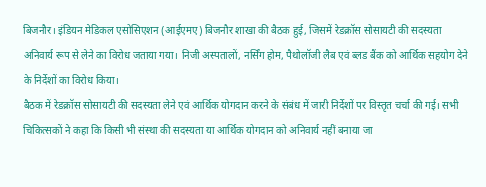बिजनौर। इंडियन मेडिकल एसोसिएशन (आईएमए) बिजनौर शाखा की बैठक हुई, जिसमें रेडक्रॉस सोसायटी की सदस्यता अनिवार्य रूप से लेने का विरोध जताया गया। निजी अस्पतालों, नर्सिंग होम, पैथोलॉजी लैब एवं ब्लड बैंक को आर्थिक सहयोग देने के निर्देशों का विरोध किया।
बैठक में रेडक्रॉस सोसायटी की सदस्यता लेने एवं आर्थिक योगदान करने के संबंध में जारी निर्देशों पर विस्तृत चर्चा की गई। सभी चिकित्सकों ने कहा कि किसी भी संस्था की सदस्यता या आर्थिक योगदान को अनिवार्य नहीं बनाया जा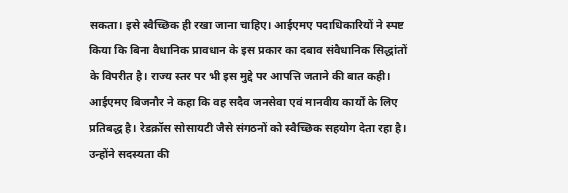सकता। इसे स्वैच्छिक ही रखा जाना चाहिए। आईएमए पदाधिकारियों ने स्पष्ट किया कि बिना वैधानिक प्रावधान के इस प्रकार का दबाव संवैधानिक सिद्धांतों के विपरीत है। राज्य स्तर पर भी इस मुद्दे पर आपत्ति जताने की बात कही।
आईएमए बिजनौर ने कहा कि वह सदैव जनसेवा एवं मानवीय कार्यों के लिए प्रतिबद्ध है। रेडक्रॉस सोसायटी जैसे संगठनों को स्वैच्छिक सहयोग देता रहा है। उन्होंने सदस्यता की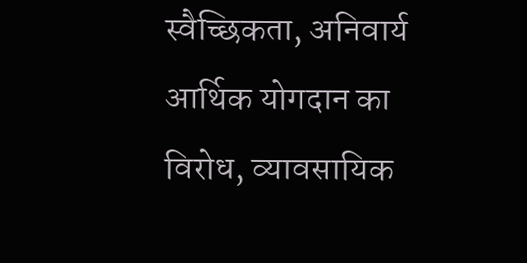स्वैच्छिकता, अनिवार्य आर्थिक योगदान का विरोध, व्यावसायिक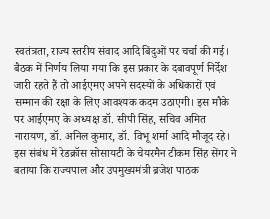स्वतंत्रता, राज्य स्तरीय संवाद आदि बिंदुओं पर चर्चा की गई। बैठक में निर्णय लिया गया कि इस प्रकार के दबावपूर्ण निर्देश जारी रहते हैं तो आईएमए अपने सदस्यों के अधिकारों एवं सम्मान की रक्षा के लिए आवश्यक कदम उठाएगी। इस मौके पर आईएमए के अध्यक्ष डॉ. सीपी सिंह, सचिव अमित नारायण, डॉ. अनिल कुमार, डॉ. विभू शर्मा आदि मौजूद रहे।
इस संबंध में रेडक्रॉस सोसायटी के चेयरमैन टीकम सिंह सेंगर ने बताया कि राज्यपाल और उपमुख्यमंत्री ब्रजेश पाठक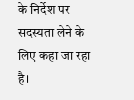के निर्देश पर सदस्यता लेने के लिए कहा जा रहा है।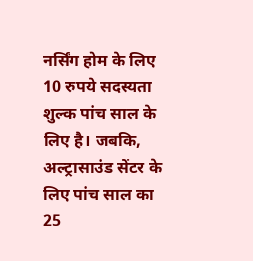नर्सिंग होम के लिए 10 रुपये सदस्यता शुल्क पांच साल के लिए है। जबकि, अल्ट्रासाउंड सेंटर के लिए पांच साल का 25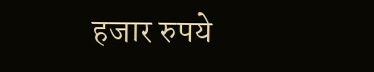हजार रुपये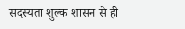सदस्यता शुल्क शासन से ही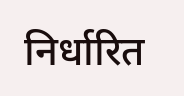निर्धारित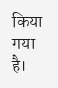किया गया है।